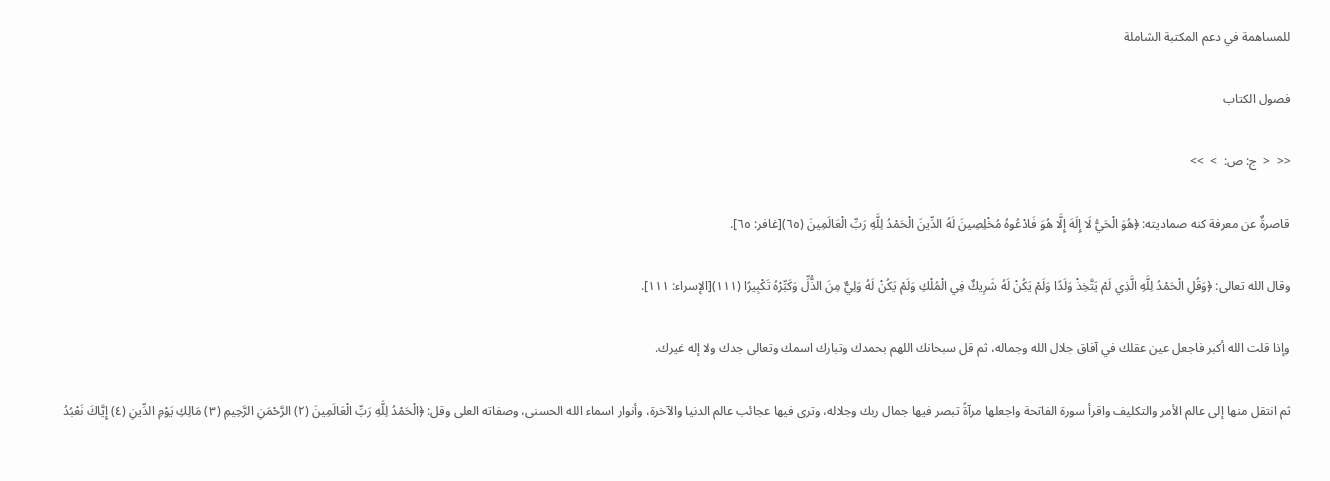للمساهمة في دعم المكتبة الشاملة

فصول الكتاب

<<  <  ج: ص:  >  >>

قاصرةٌ عن معرفة كنه صماديته: ﴿هُوَ الْحَيُّ لَا إِلَهَ إِلَّا هُوَ فَادْعُوهُ مُخْلِصِينَ لَهُ الدِّينَ الْحَمْدُ لِلَّهِ رَبِّ الْعَالَمِينَ (٦٥)[غافر: ٦٥].

وقال الله تعالى: ﴿وَقُلِ الْحَمْدُ لِلَّهِ الَّذِي لَمْ يَتَّخِذْ وَلَدًا وَلَمْ يَكُنْ لَهُ شَرِيكٌ فِي الْمُلْكِ وَلَمْ يَكُنْ لَهُ وَلِيٌّ مِنَ الذُّلِّ وَكَبِّرْهُ تَكْبِيرًا (١١١)[الإسراء: ١١١].

وإذا قلت الله أكبر فاجعل عين عقلك في آفاق جلال الله وجماله، ثم قل سبحانك اللهم بحمدك وتبارك اسمك وتعالى جدك ولا إله غيرك.

ثم انتقل منها إلى عالم الأمر والتكليف واقرأ سورة الفاتحة واجعلها مرآةً تبصر فيها جمال ربك وجلاله، وترى فيها عجائب عالم الدنيا والآخرة، وأنوار اسماء الله الحسنى، وصفاته العلى وقل: ﴿الْحَمْدُ لِلَّهِ رَبِّ الْعَالَمِينَ (٢) الرَّحْمَنِ الرَّحِيمِ (٣) مَالِكِ يَوْمِ الدِّينِ (٤) إِيَّاكَ نَعْبُدُ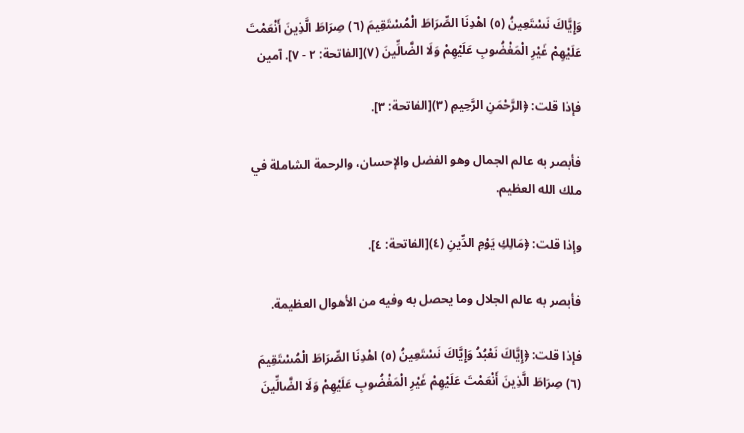وَإِيَّاكَ نَسْتَعِينُ (٥) اهْدِنَا الصِّرَاطَ الْمُسْتَقِيمَ (٦) صِرَاطَ الَّذِينَ أَنْعَمْتَ عَلَيْهِمْ غَيْرِ الْمَغْضُوبِ عَلَيْهِمْ وَلَا الضَّالِّينَ (٧)[الفاتحة: ٢ - ٧]. آمين

فإذا قلت: ﴿الرَّحْمَنِ الرَّحِيمِ (٣)[الفاتحة: ٣].

فأبصر به عالم الجمال وهو الفضل والإحسان، والرحمة الشاملة في ملك الله العظيم.

وإذا قلت: ﴿مَالِكِ يَوْمِ الدِّينِ (٤)[الفاتحة: ٤].

فأبصر به عالم الجلال وما يحصل به وفيه من الأهوال العظيمة.

فإذا قلت: ﴿إِيَّاكَ نَعْبُدُ وَإِيَّاكَ نَسْتَعِينُ (٥) اهْدِنَا الصِّرَاطَ الْمُسْتَقِيمَ (٦) صِرَاطَ الَّذِينَ أَنْعَمْتَ عَلَيْهِمْ غَيْرِ الْمَغْضُوبِ عَلَيْهِمْ وَلَا الضَّالِّينَ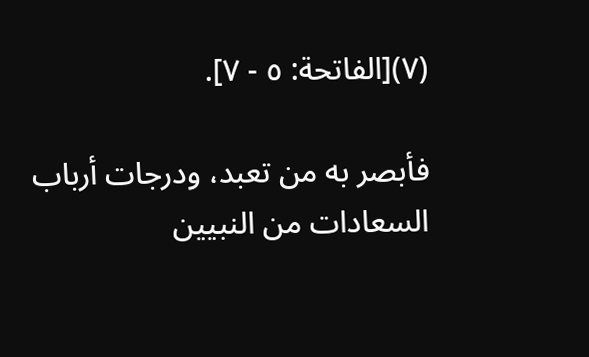(٧)[الفاتحة: ٥ - ٧].

فأبصر به من تعبد، ودرجات أرباب السعادات من النبيين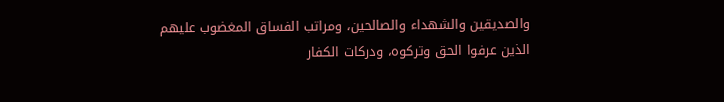والصديقين والشهداء والصالحين، ومراتب الفساق المغضوب عليهم الذين عرفوا الحق وتركوه، ودركات الكفار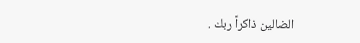الضالين ذاكراً ربك .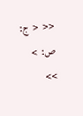<<  <  ج: ص:  >  >>